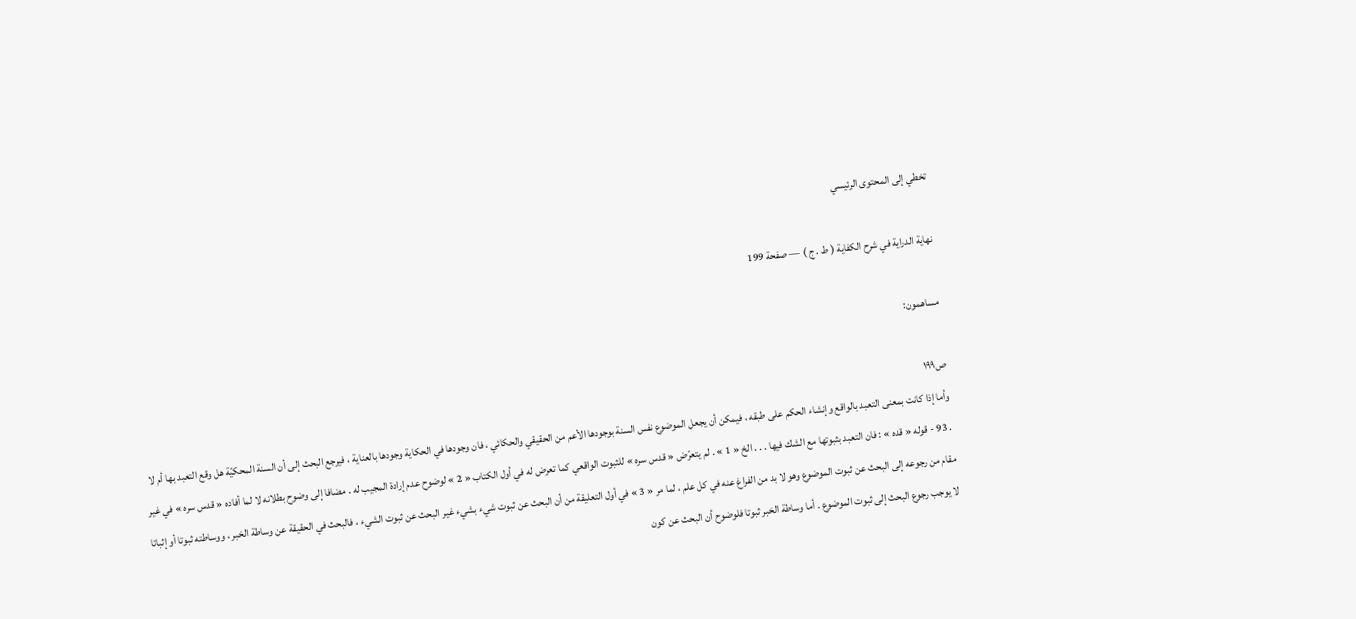تخطي إلى المحتوى الرئيسي

نهاية الدراية في شرح الكفاية ( ط . ج ) — صفحة 199

مساهمون:

ص١٩٩
وأما إذا كانت بمعنى التعبد بالواقع وإنشاء الحكم على طبقه ، فيمكن أن يجعل الموضوع نفس السنة بوجودها الأعم من الحقيقي والحكائي ، فان وجودها في الحكاية وجودها بالعناية ، فيرجع البحث إلى أن السنة المحكيّة هل وقع التعبد بها أم لا . 93 - قوله « قده » : فان التعبد بثبوتها مع الشك فيها . . . الخ « 1 » . لم يتعرّض « قدس سره » للثبوت الواقعي كما تعرض له في أول الكتاب « 2 » لوضوح عدم إرادة المجيب له . مضافا إلى وضوح بطلانه لا لما أفاده « قدس سره » في غير مقام من رجوعه إلى البحث عن ثبوت الموضوع وهو لا بد من الفراغ عنه في كل علم ، لما مر « 3 » في أول التعليقة من أن البحث عن ثبوت شيء بشيء غير البحث عن ثبوت الشيء ، فالبحث في الحقيقة عن وساطة الخبر ، ووساطته ثبوتا أو إثباتا لا يوجب رجوع البحث إلى ثبوت الموضوع . أما وساطة الخبر ثبوتا فلوضوح أن البحث عن كون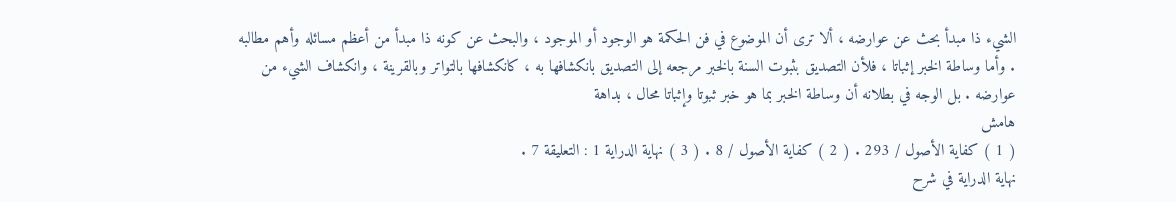الشيء ذا مبدأ بحث عن عوارضه ، ألا ترى أن الموضوع في فن الحكمة هو الوجود أو الموجود ، والبحث عن كونه ذا مبدأ من أعظم مسائله وأهم مطالبه . وأما وساطة الخبر إثباتا ، فلأن التصديق بثبوت السنة بالخبر مرجعه إلى التصديق بانكشافها به ، كانكشافها بالتواتر وبالقرينة ، وانكشاف الشيء من عوارضه . بل الوجه في بطلانه أن وساطة الخبر بما هو خبر ثبوتا وإثباتا محال ، بداهة
هامش
( 1 ) كفاية الأصول / 293 . ( 2 ) كفاية الأصول / 8 . ( 3 ) نهاية الدراية 1 : التعليقة 7 .
نهاية الدراية في شرح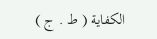الكفاية ( ط . ج )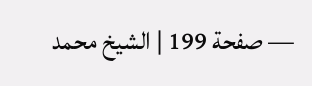— صفحة 199 | الشيخ محمد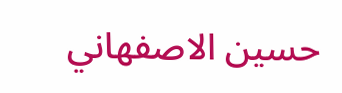حسين الاصفهاني